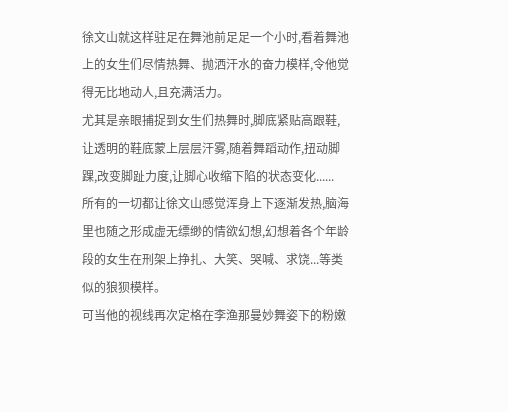徐文山就这样驻足在舞池前足足一个小时,看着舞池上的女生们尽情热舞、抛洒汗水的奋力模样,令他觉得无比地动人,且充满活力。
尤其是亲眼捕捉到女生们热舞时,脚底紧贴高跟鞋,让透明的鞋底蒙上层层汗雾,随着舞蹈动作,扭动脚踝,改变脚趾力度,让脚心收缩下陷的状态变化......
所有的一切都让徐文山感觉浑身上下逐渐发热,脑海里也随之形成虚无缥缈的情欲幻想,幻想着各个年龄段的女生在刑架上挣扎、大笑、哭喊、求饶...等类似的狼狈模样。
可当他的视线再次定格在李渔那曼妙舞姿下的粉嫩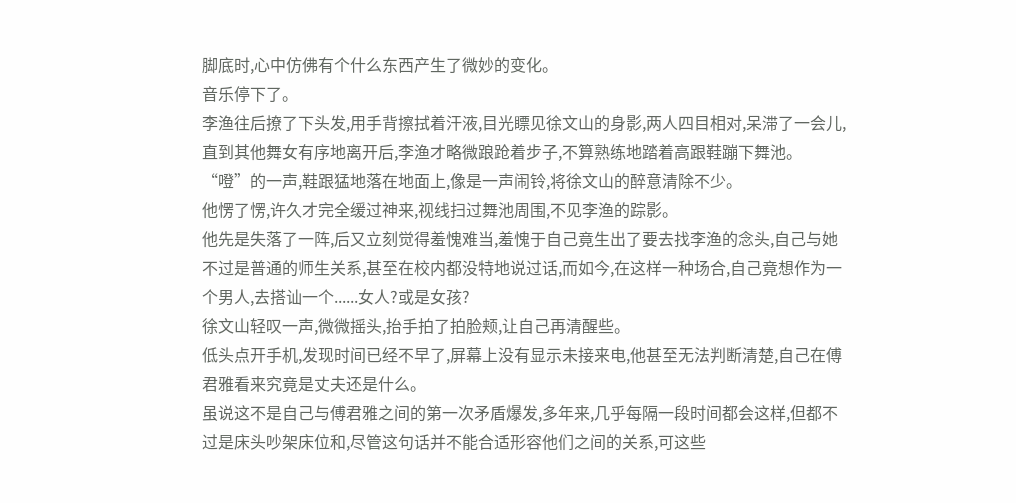脚底时,心中仿佛有个什么东西产生了微妙的变化。
音乐停下了。
李渔往后撩了下头发,用手背擦拭着汗液,目光瞟见徐文山的身影,两人四目相对,呆滞了一会儿,直到其他舞女有序地离开后,李渔才略微踉跄着步子,不算熟练地踏着高跟鞋蹦下舞池。
“噔”的一声,鞋跟猛地落在地面上,像是一声闹铃,将徐文山的醉意清除不少。
他愣了愣,许久才完全缓过神来,视线扫过舞池周围,不见李渔的踪影。
他先是失落了一阵,后又立刻觉得羞愧难当,羞愧于自己竟生出了要去找李渔的念头,自己与她不过是普通的师生关系,甚至在校内都没特地说过话,而如今,在这样一种场合,自己竟想作为一个男人,去搭讪一个......女人?或是女孩?
徐文山轻叹一声,微微摇头,抬手拍了拍脸颊,让自己再清醒些。
低头点开手机,发现时间已经不早了,屏幕上没有显示未接来电,他甚至无法判断清楚,自己在傅君雅看来究竟是丈夫还是什么。
虽说这不是自己与傅君雅之间的第一次矛盾爆发,多年来,几乎每隔一段时间都会这样,但都不过是床头吵架床位和,尽管这句话并不能合适形容他们之间的关系,可这些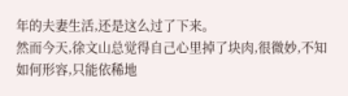年的夫妻生活,还是这么过了下来。
然而今天,徐文山总觉得自己心里掉了块肉,很微妙,不知如何形容,只能依稀地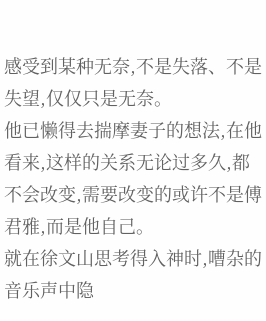感受到某种无奈,不是失落、不是失望,仅仅只是无奈。
他已懒得去揣摩妻子的想法,在他看来,这样的关系无论过多久,都不会改变,需要改变的或许不是傅君雅,而是他自己。
就在徐文山思考得入神时,嘈杂的音乐声中隐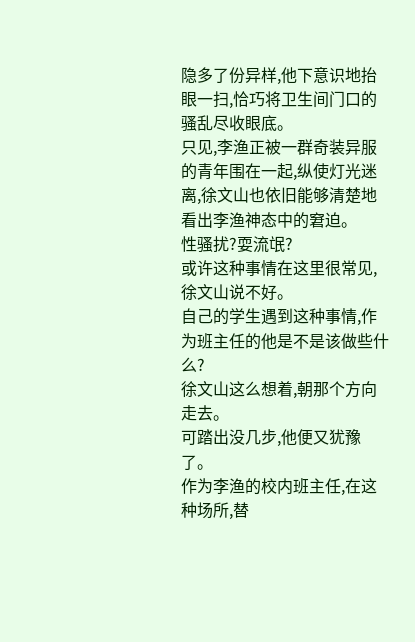隐多了份异样,他下意识地抬眼一扫,恰巧将卫生间门口的骚乱尽收眼底。
只见,李渔正被一群奇装异服的青年围在一起,纵使灯光迷离,徐文山也依旧能够清楚地看出李渔神态中的窘迫。
性骚扰?耍流氓?
或许这种事情在这里很常见,徐文山说不好。
自己的学生遇到这种事情,作为班主任的他是不是该做些什么?
徐文山这么想着,朝那个方向走去。
可踏出没几步,他便又犹豫了。
作为李渔的校内班主任,在这种场所,替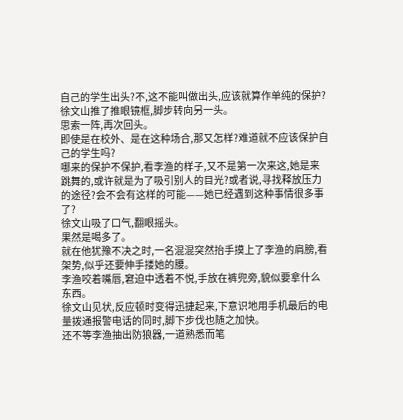自己的学生出头?不,这不能叫做出头,应该就算作单纯的保护?
徐文山推了推眼镜框,脚步转向另一头。
思索一阵,再次回头。
即使是在校外、是在这种场合,那又怎样?难道就不应该保护自己的学生吗?
哪来的保护不保护,看李渔的样子,又不是第一次来这,她是来跳舞的,或许就是为了吸引别人的目光?或者说,寻找释放压力的途径?会不会有这样的可能——她已经遇到这种事情很多事了?
徐文山吸了口气,翻眼摇头。
果然是喝多了。
就在他犹豫不决之时,一名混混突然抬手摸上了李渔的肩膀,看架势,似乎还要伸手搂她的腰。
李渔咬着嘴唇,窘迫中透着不悦,手放在裤兜旁,貌似要拿什么东西。
徐文山见状,反应顿时变得迅捷起来,下意识地用手机最后的电量拨通报警电话的同时,脚下步伐也随之加快。
还不等李渔抽出防狼器,一道熟悉而笔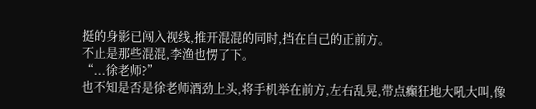挺的身影已闯入视线,推开混混的同时,挡在自己的正前方。
不止是那些混混,李渔也愣了下。
“...徐老师?”
也不知是否是徐老师酒劲上头,将手机举在前方,左右乱晃,带点癫狂地大吼大叫,像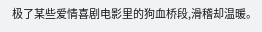极了某些爱情喜剧电影里的狗血桥段,滑稽却温暖。